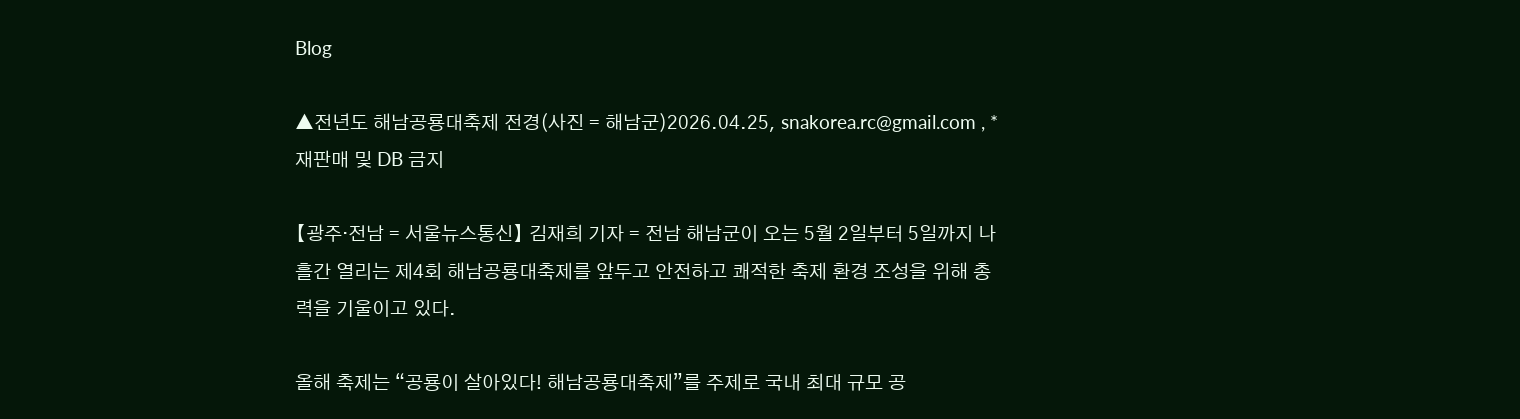Blog

▲전년도 해남공룡대축제 전경(사진 = 해남군)2026.04.25, snakorea.rc@gmail.com , *재판매 및 DB 금지

【광주·전남 = 서울뉴스통신】 김재희 기자 = 전남 해남군이 오는 5월 2일부터 5일까지 나흘간 열리는 제4회 해남공룡대축제를 앞두고 안전하고 쾌적한 축제 환경 조성을 위해 총력을 기울이고 있다.

올해 축제는 “공룡이 살아있다! 해남공룡대축제”를 주제로 국내 최대 규모 공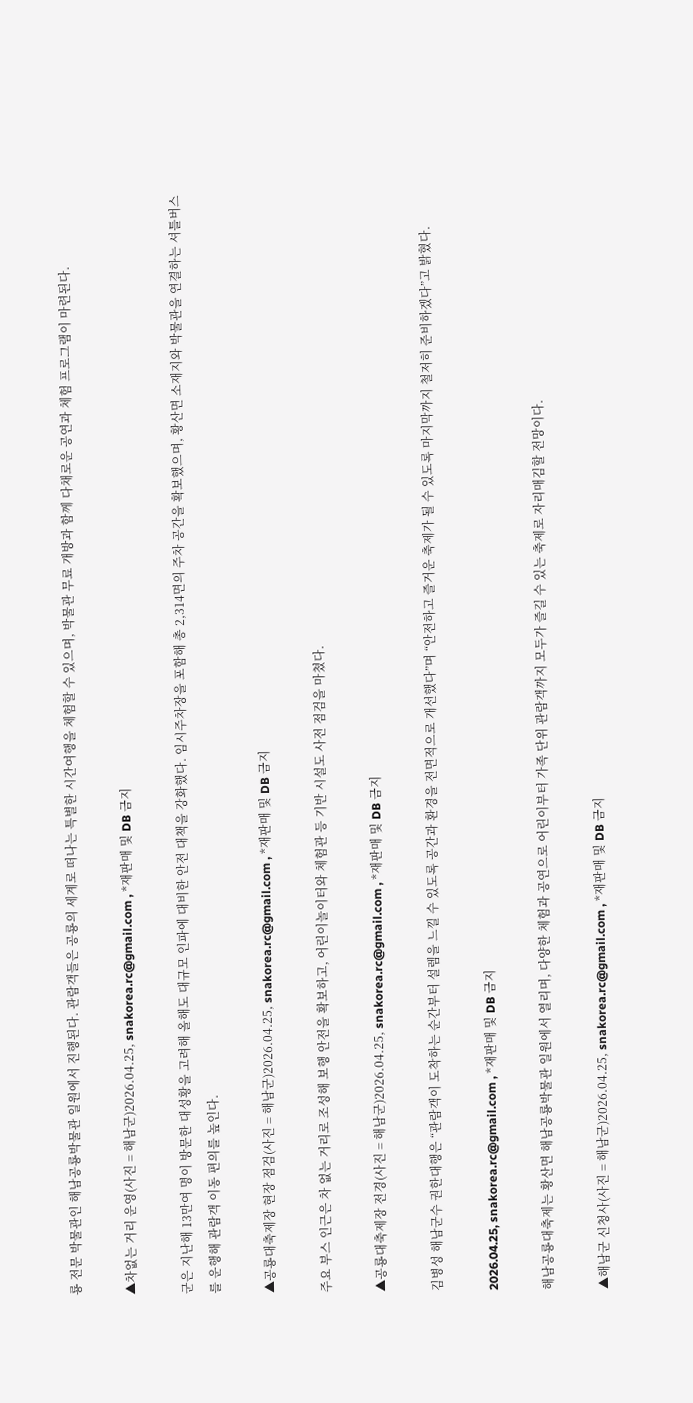룡 전문 박물관인 해남공룡박물관 일원에서 진행된다. 관람객들은 공룡의 세계로 떠나는 특별한 시간여행을 체험할 수 있으며, 박물관 무료 개방과 함께 다채로운 공연과 체험 프로그램이 마련된다.

▲차없는 거리 운영(사진 = 해남군)2026.04.25, snakorea.rc@gmail.com , *재판매 및 DB 금지

군은 지난해 13만여 명이 방문한 대성황을 고려해 올해도 대규모 인파에 대비한 안전 대책을 강화했다. 임시주차장을 포함해 총 2,314면의 주차 공간을 확보했으며, 황산면 소재지와 박물관을 연결하는 셔틀버스를 운행해 관람객 이동 편의를 높인다.

▲공룡대축제장 현장 점검(사진 = 해남군)2026.04.25, snakorea.rc@gmail.com , *재판매 및 DB 금지

주요 부스 인근은 차 없는 거리로 조성해 보행 안전을 확보하고, 어린이놀이터와 체험관 등 기반 시설도 사전 점검을 마쳤다.

▲공룡대축제장 전경(사진 = 해남군)2026.04.25, snakorea.rc@gmail.com , *재판매 및 DB 금지

김병성 해남군수 권한대행은 “관람객이 도착하는 순간부터 설렘을 느낄 수 있도록 공간과 환경을 전면적으로 개선했다”며 “안전하고 즐거운 축제가 될 수 있도록 마지막까지 철저히 준비하겠다”고 밝혔다.

2026.04.25, snakorea.rc@gmail.com , *재판매 및 DB 금지

해남공룡대축제는 황산면 해남공룡박물관 일원에서 열리며, 다양한 체험과 공연으로 어린이부터 가족 단위 관람객까지 모두가 즐길 수 있는 축제로 자리매김할 전망이다.

▲해남군 신청사(사진 = 해남군)2026.04.25, snakorea.rc@gmail.com , *재판매 및 DB 금지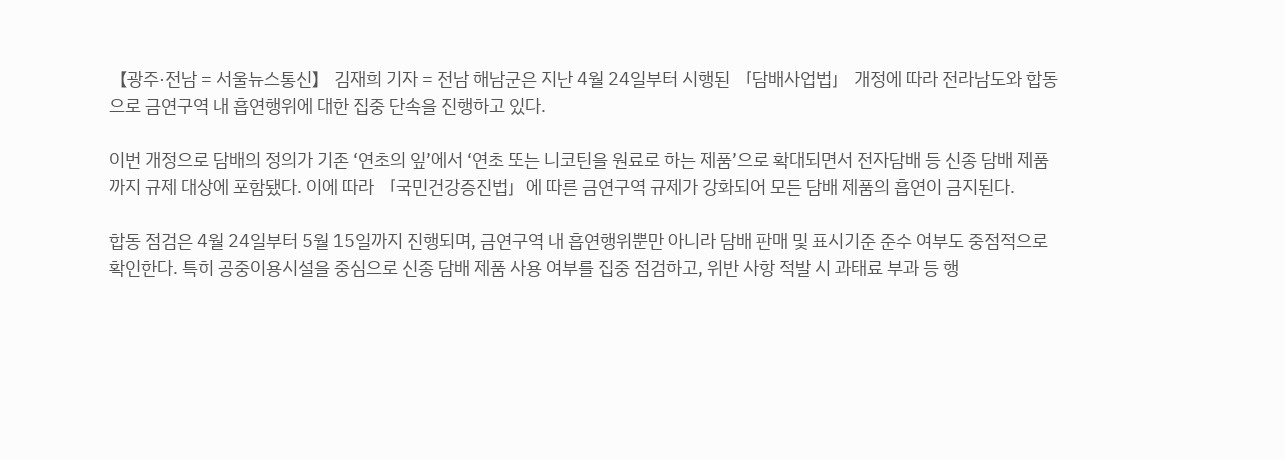【광주·전남 = 서울뉴스통신】 김재희 기자 = 전남 해남군은 지난 4월 24일부터 시행된 「담배사업법」 개정에 따라 전라남도와 합동으로 금연구역 내 흡연행위에 대한 집중 단속을 진행하고 있다.

이번 개정으로 담배의 정의가 기존 ‘연초의 잎’에서 ‘연초 또는 니코틴을 원료로 하는 제품’으로 확대되면서 전자담배 등 신종 담배 제품까지 규제 대상에 포함됐다. 이에 따라 「국민건강증진법」에 따른 금연구역 규제가 강화되어 모든 담배 제품의 흡연이 금지된다.

합동 점검은 4월 24일부터 5월 15일까지 진행되며, 금연구역 내 흡연행위뿐만 아니라 담배 판매 및 표시기준 준수 여부도 중점적으로 확인한다. 특히 공중이용시설을 중심으로 신종 담배 제품 사용 여부를 집중 점검하고, 위반 사항 적발 시 과태료 부과 등 행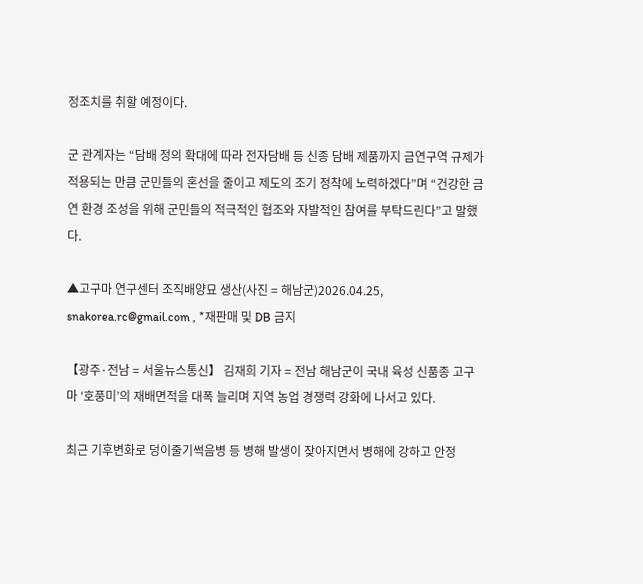정조치를 취할 예정이다.

군 관계자는 “담배 정의 확대에 따라 전자담배 등 신종 담배 제품까지 금연구역 규제가 적용되는 만큼 군민들의 혼선을 줄이고 제도의 조기 정착에 노력하겠다”며 “건강한 금연 환경 조성을 위해 군민들의 적극적인 협조와 자발적인 참여를 부탁드린다”고 말했다.

▲고구마 연구센터 조직배양묘 생산(사진 = 해남군)2026.04.25, snakorea.rc@gmail.com , *재판매 및 DB 금지

【광주·전남 = 서울뉴스통신】 김재희 기자 = 전남 해남군이 국내 육성 신품종 고구마 ‘호풍미’의 재배면적을 대폭 늘리며 지역 농업 경쟁력 강화에 나서고 있다.

최근 기후변화로 덩이줄기썩음병 등 병해 발생이 잦아지면서 병해에 강하고 안정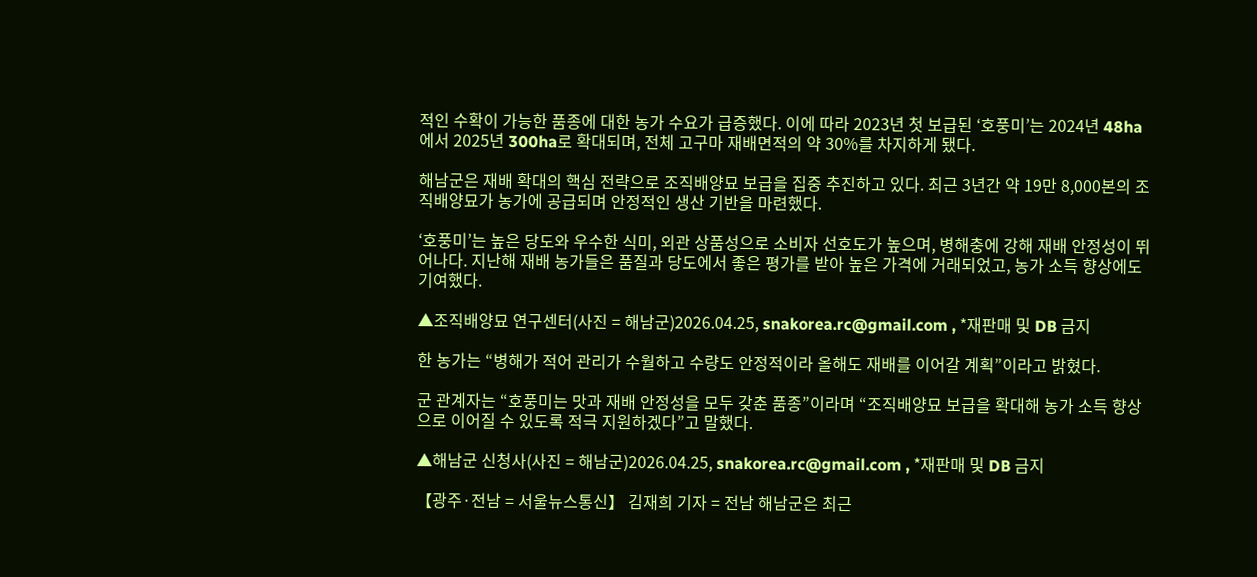적인 수확이 가능한 품종에 대한 농가 수요가 급증했다. 이에 따라 2023년 첫 보급된 ‘호풍미’는 2024년 48ha에서 2025년 300ha로 확대되며, 전체 고구마 재배면적의 약 30%를 차지하게 됐다.

해남군은 재배 확대의 핵심 전략으로 조직배양묘 보급을 집중 추진하고 있다. 최근 3년간 약 19만 8,000본의 조직배양묘가 농가에 공급되며 안정적인 생산 기반을 마련했다.

‘호풍미’는 높은 당도와 우수한 식미, 외관 상품성으로 소비자 선호도가 높으며, 병해충에 강해 재배 안정성이 뛰어나다. 지난해 재배 농가들은 품질과 당도에서 좋은 평가를 받아 높은 가격에 거래되었고, 농가 소득 향상에도 기여했다.

▲조직배양묘 연구센터(사진 = 해남군)2026.04.25, snakorea.rc@gmail.com , *재판매 및 DB 금지

한 농가는 “병해가 적어 관리가 수월하고 수량도 안정적이라 올해도 재배를 이어갈 계획”이라고 밝혔다.

군 관계자는 “호풍미는 맛과 재배 안정성을 모두 갖춘 품종”이라며 “조직배양묘 보급을 확대해 농가 소득 향상으로 이어질 수 있도록 적극 지원하겠다”고 말했다.

▲해남군 신청사(사진 = 해남군)2026.04.25, snakorea.rc@gmail.com , *재판매 및 DB 금지

【광주·전남 = 서울뉴스통신】 김재희 기자 = 전남 해남군은 최근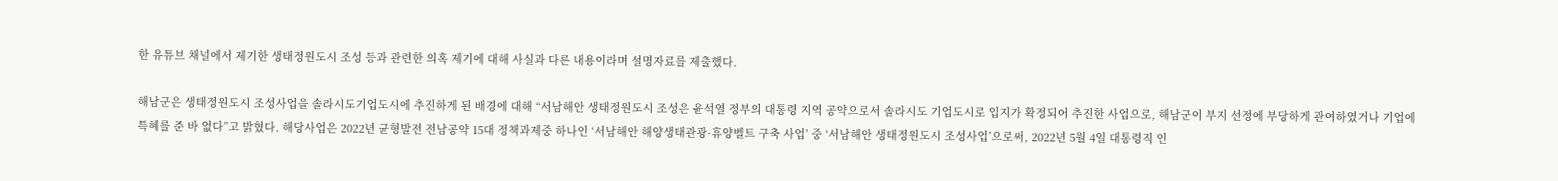한 유튜브 채널에서 제기한 생태정원도시 조성 등과 관련한 의혹 제기에 대해 사실과 다른 내용이라며 설명자료를 제출했다.

해남군은 생태정원도시 조성사업을 솔라시도기업도시에 추진하게 된 배경에 대해 “서남해안 생태정원도시 조성은 윤석열 정부의 대통령 지역 공약으로서 솔라시도 기업도시로 입지가 확정되어 추진한 사업으로, 해남군이 부지 선정에 부당하게 관여하였거나 기업에 특혜를 준 바 없다”고 밝혔다. 해당사업은 2022년 균형발전 전남공약 15대 정책과제중 하나인 ‘서남해안 해양생태관광·휴양벨트 구축 사업’ 중 ‘서남해안 생태정원도시 조성사업’으로써, 2022년 5월 4일 대통령직 인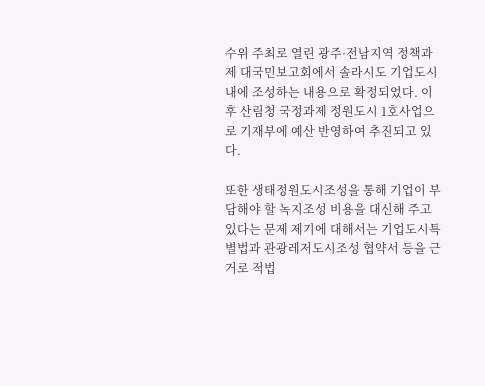수위 주최로 열린 광주·전남지역 정책과제 대국민보고회에서 솔라시도 기업도시내에 조성하는 내용으로 확정되었다. 이후 산림청 국정과제 정원도시 1호사업으로 기재부에 예산 반영하여 추진되고 있다.

또한 생태정원도시조성을 통해 기업이 부담해야 할 녹지조성 비용을 대신해 주고 있다는 문제 제기에 대해서는 기업도시특별법과 관광레저도시조성 협약서 등을 근거로 적법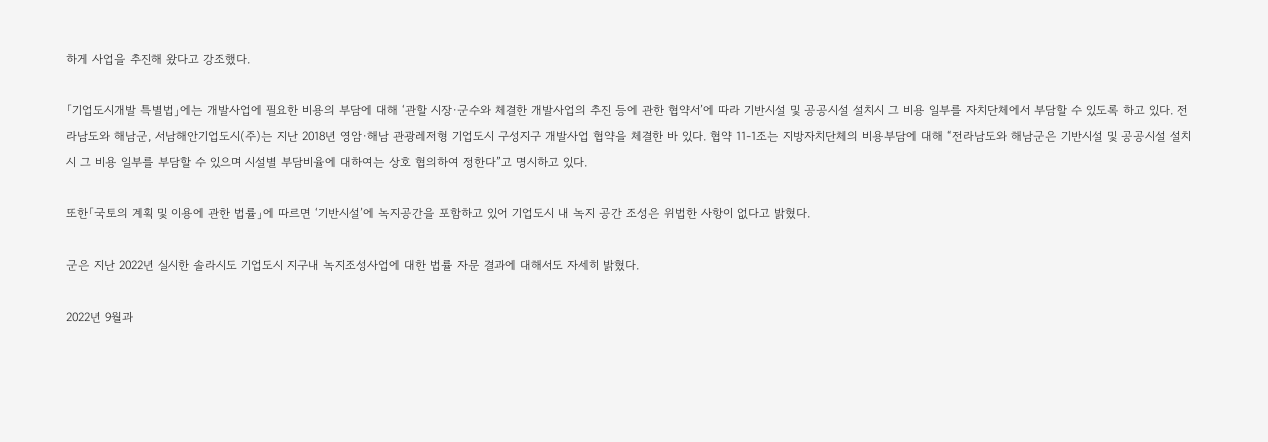하게 사업을 추진해 왔다고 강조했다.

「기업도시개발 특별법」에는 개발사업에 필요한 비용의 부담에 대해 ‘관할 시장·군수와 체결한 개발사업의 추진 등에 관한 협약서’에 따라 기반시설 및 공공시설 설치시 그 비용 일부를 자치단체에서 부담할 수 있도록 하고 있다. 전라남도와 해남군, 서남해안기업도시(주)는 지난 2018년 영암·해남 관광레저형 기업도시 구성지구 개발사업 협약을 체결한 바 있다. 협약 11-1조는 지방자치단체의 비용부담에 대해 “전라남도와 해남군은 기반시설 및 공공시설 설치 시 그 비용 일부를 부담할 수 있으며 시설별 부담비율에 대하여는 상호 협의하여 정한다”고 명시하고 있다.

또한「국토의 계획 및 이용에 관한 법률」에 따르면 ‘기반시설’에 녹지공간을 포함하고 있어 기업도시 내 녹지 공간 조성은 위법한 사항이 없다고 밝혔다.

군은 지난 2022년 실시한 솔라시도 기업도시 지구내 녹지조성사업에 대한 법률 자문 결과에 대해서도 자세히 밝혔다.

2022년 9월과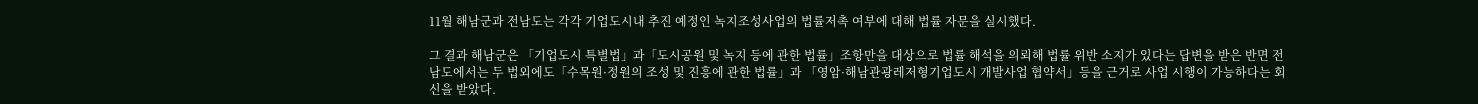11월 해남군과 전남도는 각각 기업도시내 추진 예정인 녹지조성사업의 법률저촉 여부에 대해 법률 자문을 실시했다.

그 결과 해남군은 「기업도시 특별법」과「도시공원 및 녹지 등에 관한 법률」조항만을 대상으로 법률 해석을 의뢰해 법률 위반 소지가 있다는 답변을 받은 반면 전남도에서는 두 법외에도「수목원·정원의 조성 및 진흥에 관한 법률」과 「영암·해남관광레저형기업도시 개발사업 협약서」등을 근거로 사업 시행이 가능하다는 회신을 받았다.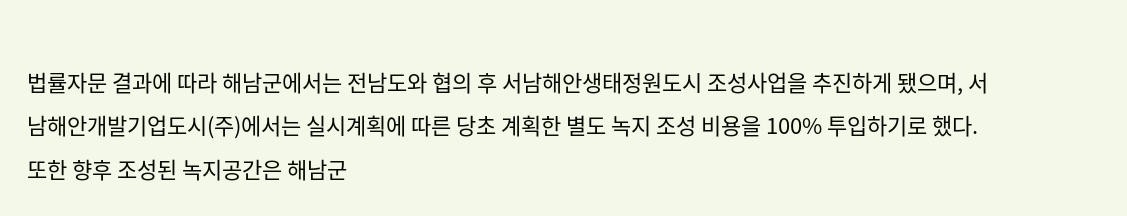법률자문 결과에 따라 해남군에서는 전남도와 협의 후 서남해안생태정원도시 조성사업을 추진하게 됐으며, 서남해안개발기업도시(주)에서는 실시계획에 따른 당초 계획한 별도 녹지 조성 비용을 100% 투입하기로 했다. 또한 향후 조성된 녹지공간은 해남군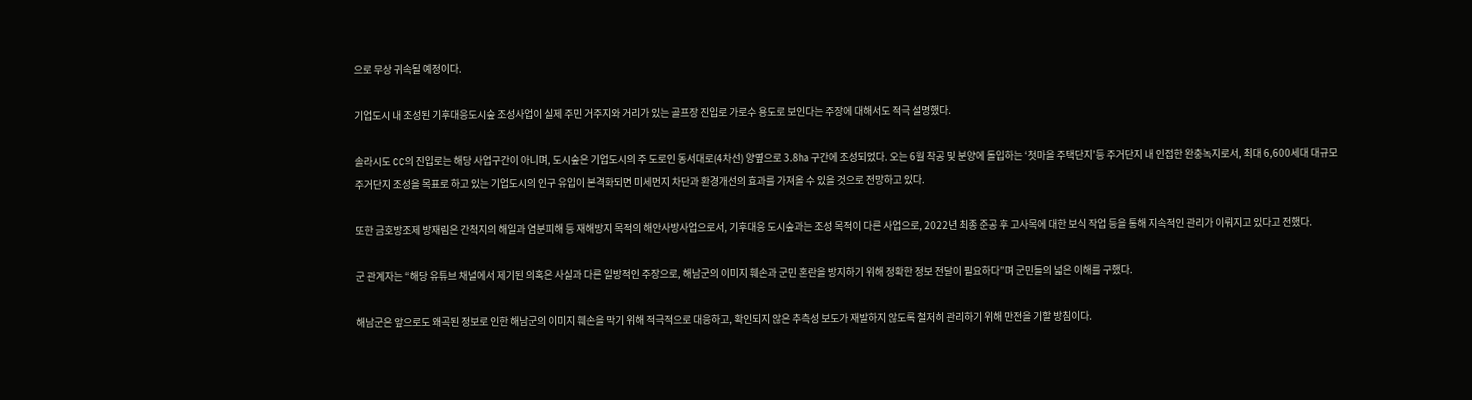으로 무상 귀속될 예정이다.

기업도시 내 조성된 기후대응도시숲 조성사업이 실제 주민 거주지와 거리가 있는 골프장 진입로 가로수 용도로 보인다는 주장에 대해서도 적극 설명했다.

솔라시도 CC의 진입로는 해당 사업구간이 아니며, 도시숲은 기업도시의 주 도로인 동서대로(4차선) 양옆으로 3.8㏊ 구간에 조성되었다. 오는 6월 착공 및 분양에 돌입하는 ‘첫마을 주택단지’등 주거단지 내 인접한 완충녹지로서, 최대 6,600세대 대규모 주거단지 조성을 목표로 하고 있는 기업도시의 인구 유입이 본격화되면 미세먼지 차단과 환경개선의 효과를 가져올 수 있을 것으로 전망하고 있다.

또한 금호방조제 방재림은 간척지의 해일과 염분피해 등 재해방지 목적의 해안사방사업으로서, 기후대응 도시숲과는 조성 목적이 다른 사업으로, 2022년 최종 준공 후 고사목에 대한 보식 작업 등을 통해 지속적인 관리가 이뤄지고 있다고 전했다.

군 관계자는 “해당 유튜브 채널에서 제기된 의혹은 사실과 다른 일방적인 주장으로, 해남군의 이미지 훼손과 군민 혼란을 방지하기 위해 정확한 정보 전달이 필요하다”며 군민들의 넓은 이해를 구했다.

해남군은 앞으로도 왜곡된 정보로 인한 해남군의 이미지 훼손을 막기 위해 적극적으로 대응하고, 확인되지 않은 추측성 보도가 재발하지 않도록 철저히 관리하기 위해 만전을 기할 방침이다.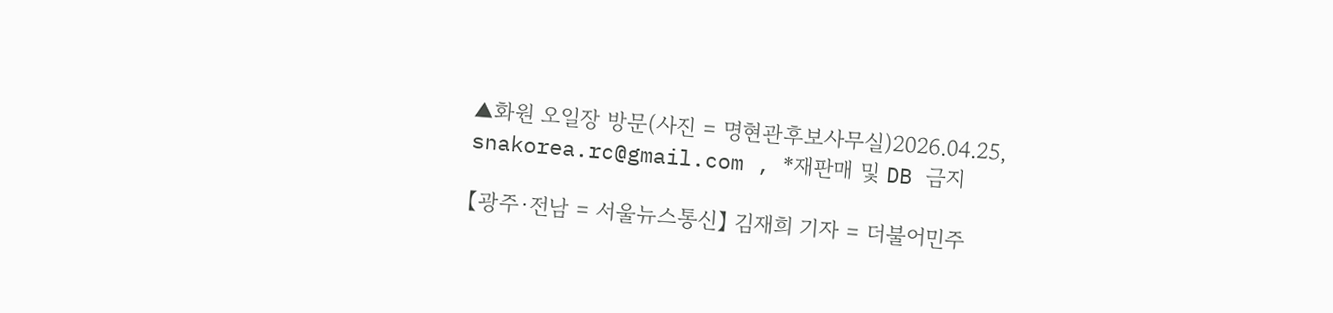▲화원 오일장 방문(사진 = 명현관후보사무실)2026.04.25, snakorea.rc@gmail.com , *재판매 및 DB 금지

【광주·전남 = 서울뉴스통신】 김재희 기자 = 더불어민주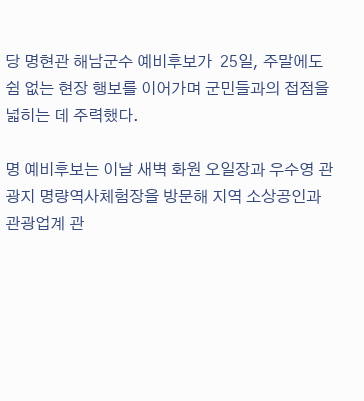당 명현관 해남군수 예비후보가  25일, 주말에도 쉼 없는 현장 행보를 이어가며 군민들과의 접점을 넓히는 데 주력했다.

명 예비후보는 이날 새벽 화원 오일장과 우수영 관광지 명량역사체험장을 방문해 지역 소상공인과 관광업계 관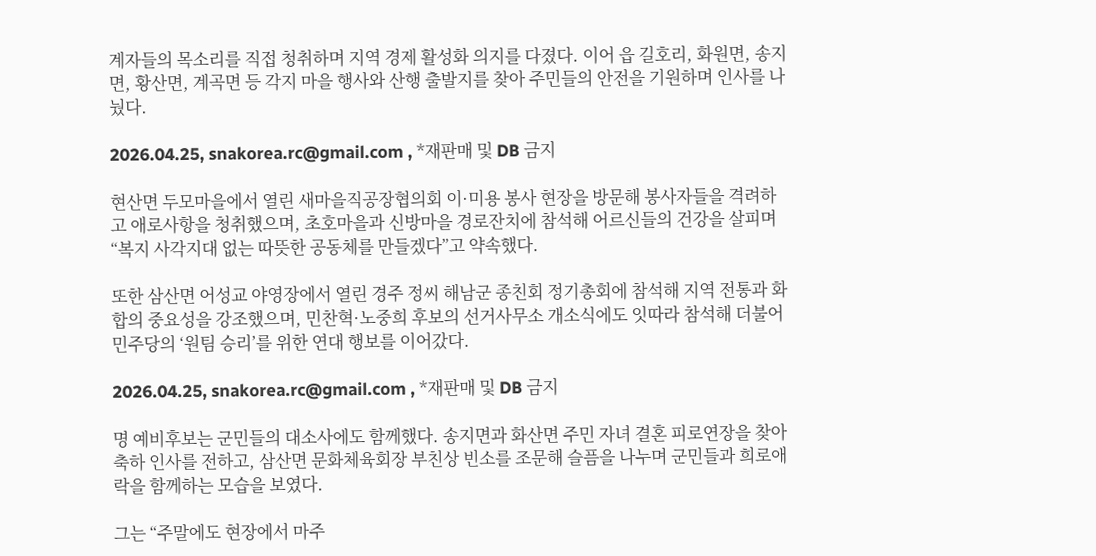계자들의 목소리를 직접 청취하며 지역 경제 활성화 의지를 다졌다. 이어 읍 길호리, 화원면, 송지면, 황산면, 계곡면 등 각지 마을 행사와 산행 출발지를 찾아 주민들의 안전을 기원하며 인사를 나눴다.

2026.04.25, snakorea.rc@gmail.com , *재판매 및 DB 금지

현산면 두모마을에서 열린 새마을직공장협의회 이·미용 봉사 현장을 방문해 봉사자들을 격려하고 애로사항을 청취했으며, 초호마을과 신방마을 경로잔치에 참석해 어르신들의 건강을 살피며 “복지 사각지대 없는 따뜻한 공동체를 만들겠다”고 약속했다.

또한 삼산면 어성교 야영장에서 열린 경주 정씨 해남군 종친회 정기총회에 참석해 지역 전통과 화합의 중요성을 강조했으며, 민찬혁·노중희 후보의 선거사무소 개소식에도 잇따라 참석해 더불어민주당의 ‘원팀 승리’를 위한 연대 행보를 이어갔다.

2026.04.25, snakorea.rc@gmail.com , *재판매 및 DB 금지

명 예비후보는 군민들의 대소사에도 함께했다. 송지면과 화산면 주민 자녀 결혼 피로연장을 찾아 축하 인사를 전하고, 삼산면 문화체육회장 부친상 빈소를 조문해 슬픔을 나누며 군민들과 희로애락을 함께하는 모습을 보였다.

그는 “주말에도 현장에서 마주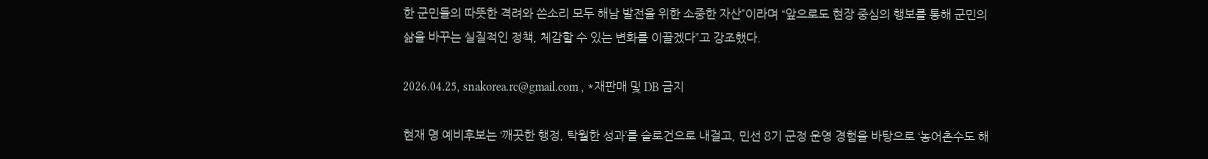한 군민들의 따뜻한 격려와 쓴소리 모두 해남 발전을 위한 소중한 자산”이라며 “앞으로도 현장 중심의 행보를 통해 군민의 삶을 바꾸는 실질적인 정책, 체감할 수 있는 변화를 이끌겠다”고 강조했다.

2026.04.25, snakorea.rc@gmail.com , *재판매 및 DB 금지

현재 명 예비후보는 ‘깨끗한 행정, 탁월한 성과’를 슬로건으로 내걸고, 민선 8기 군정 운영 경험을 바탕으로 ‘농어촌수도 해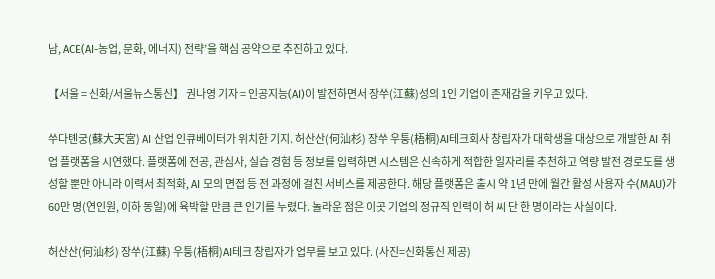남, ACE(AI-농업, 문화, 에너지) 전략’을 핵심 공약으로 추진하고 있다.

【서울 = 신화/서울뉴스통신】 권나영 기자 = 인공지능(AI)이 발전하면서 장쑤(江蘇)성의 1인 기업이 존재감을 키우고 있다.

쑤다톈궁(蘇大天宮) AI 산업 인큐베이터가 위치한 기지. 허산산(何汕杉) 장쑤 우퉁(梧桐)AI테크회사 창립자가 대학생을 대상으로 개발한 AI 취업 플랫폼을 시연했다. 플랫폼에 전공, 관심사, 실습 경험 등 정보를 입력하면 시스템은 신속하게 적합한 일자리를 추천하고 역량 발전 경로도를 생성할 뿐만 아니라 이력서 최적화, AI 모의 면접 등 전 과정에 걸친 서비스를 제공한다. 해당 플랫폼은 출시 약 1년 만에 월간 활성 사용자 수(MAU)가 60만 명(연인원, 이하 동일)에 육박할 만큼 큰 인기를 누렸다. 놀라운 점은 이곳 기업의 정규직 인력이 허 씨 단 한 명이라는 사실이다.

허산산(何汕杉) 장쑤(江蘇) 우퉁(梧桐)AI테크 창립자가 업무를 보고 있다. (사진=신화통신 제공)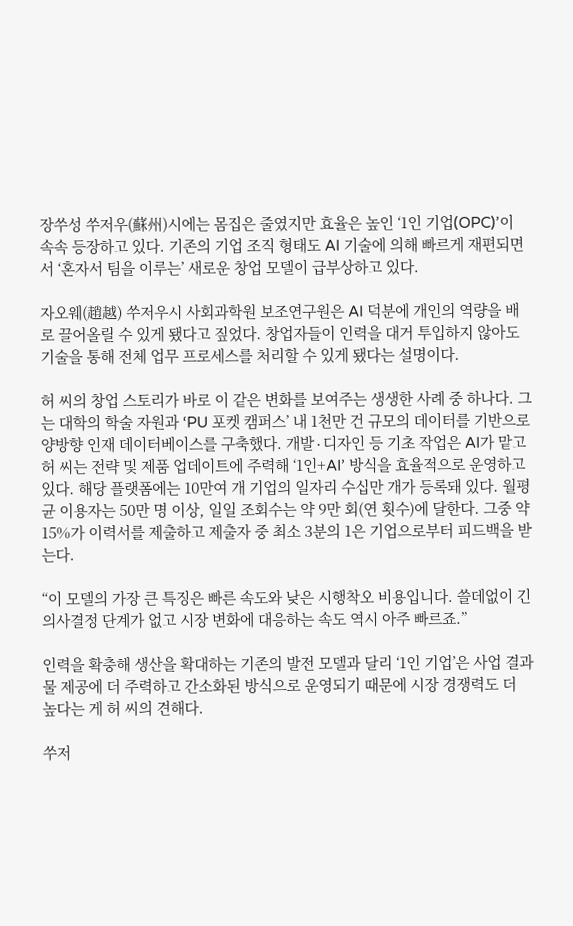장쑤성 쑤저우(蘇州)시에는 몸집은 줄였지만 효율은 높인 ‘1인 기업(OPC)’이 속속 등장하고 있다. 기존의 기업 조직 형태도 AI 기술에 의해 빠르게 재편되면서 ‘혼자서 팀을 이루는’ 새로운 창업 모델이 급부상하고 있다.

자오웨(趙越) 쑤저우시 사회과학원 보조연구원은 AI 덕분에 개인의 역량을 배로 끌어올릴 수 있게 됐다고 짚었다. 창업자들이 인력을 대거 투입하지 않아도 기술을 통해 전체 업무 프로세스를 처리할 수 있게 됐다는 설명이다.

허 씨의 창업 스토리가 바로 이 같은 변화를 보여주는 생생한 사례 중 하나다. 그는 대학의 학술 자원과 ‘PU 포켓 캠퍼스’ 내 1천만 건 규모의 데이터를 기반으로 양방향 인재 데이터베이스를 구축했다. 개발∙디자인 등 기초 작업은 AI가 맡고 허 씨는 전략 및 제품 업데이트에 주력해 ‘1인+AI’ 방식을 효율적으로 운영하고 있다. 해당 플랫폼에는 10만여 개 기업의 일자리 수십만 개가 등록돼 있다. 월평균 이용자는 50만 명 이상, 일일 조회수는 약 9만 회(연 횟수)에 달한다. 그중 약 15%가 이력서를 제출하고 제출자 중 최소 3분의 1은 기업으로부터 피드백을 받는다.

“이 모델의 가장 큰 특징은 빠른 속도와 낮은 시행착오 비용입니다. 쓸데없이 긴 의사결정 단계가 없고 시장 변화에 대응하는 속도 역시 아주 빠르죠.”

인력을 확충해 생산을 확대하는 기존의 발전 모델과 달리 ‘1인 기업’은 사업 결과물 제공에 더 주력하고 간소화된 방식으로 운영되기 때문에 시장 경쟁력도 더 높다는 게 허 씨의 견해다.

쑤저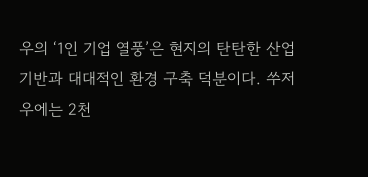우의 ‘1인 기업 열풍’은 현지의 탄탄한 산업 기반과 대대적인 환경 구축 덕분이다. 쑤저우에는 2천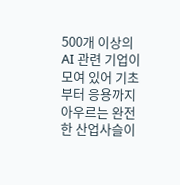500개 이상의 AI 관련 기업이 모여 있어 기초부터 응용까지 아우르는 완전한 산업사슬이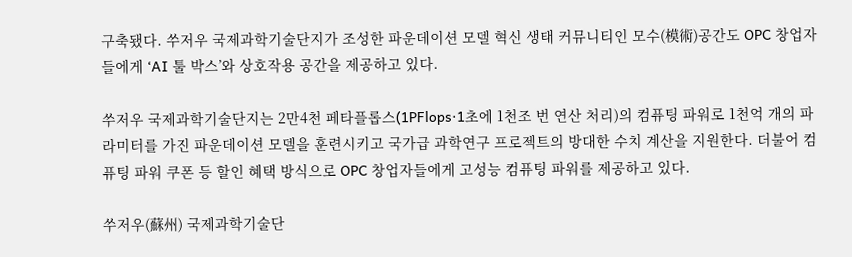구축됐다. 쑤저우 국제과학기술단지가 조성한 파운데이션 모델 혁신 생태 커뮤니티인 모수(模術)공간도 OPC 창업자들에게 ‘AI 툴 박스’와 상호작용 공간을 제공하고 있다.

쑤저우 국제과학기술단지는 2만4천 페타플롭스(1PFlops∙1초에 1천조 번 연산 처리)의 컴퓨팅 파워로 1천억 개의 파라미터를 가진 파운데이션 모델을 훈련시키고 국가급 과학연구 프로젝트의 방대한 수치 계산을 지원한다. 더불어 컴퓨팅 파워 쿠폰 등 할인 혜택 방식으로 OPC 창업자들에게 고성능 컴퓨팅 파워를 제공하고 있다.

쑤저우(蘇州) 국제과학기술단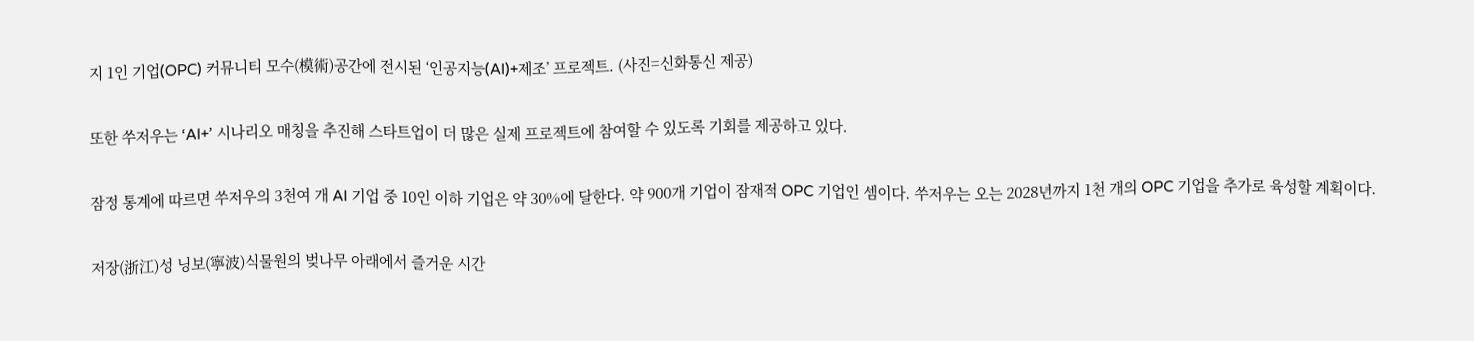지 1인 기업(OPC) 커뮤니티 모수(模術)공간에 전시된 ‘인공지능(AI)+제조’ 프로젝트. (사진=신화통신 제공)

또한 쑤저우는 ‘AI+’ 시나리오 매칭을 추진해 스타트업이 더 많은 실제 프로젝트에 참여할 수 있도록 기회를 제공하고 있다.

잠정 통계에 따르면 쑤저우의 3천여 개 AI 기업 중 10인 이하 기업은 약 30%에 달한다. 약 900개 기업이 잠재적 OPC 기업인 셈이다. 쑤저우는 오는 2028년까지 1천 개의 OPC 기업을 추가로 육성할 계획이다.

저장(浙江)성 닝보(寧波)식물원의 벚나무 아래에서 즐거운 시간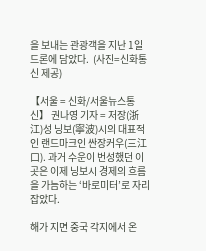을 보내는 관광객을 지난 1일 드론에 담았다.  (사진=신화통신 제공)

【서울 = 신화/서울뉴스통신】 권나영 기자 = 저장(浙江)성 닝보(寧波)시의 대표적인 랜드마크인 싼장커우(三江口). 과거 수운이 번성했던 이곳은 이제 닝보시 경제의 흐름을 가늠하는 ‘바로미터’로 자리 잡았다.

해가 지면 중국 각지에서 온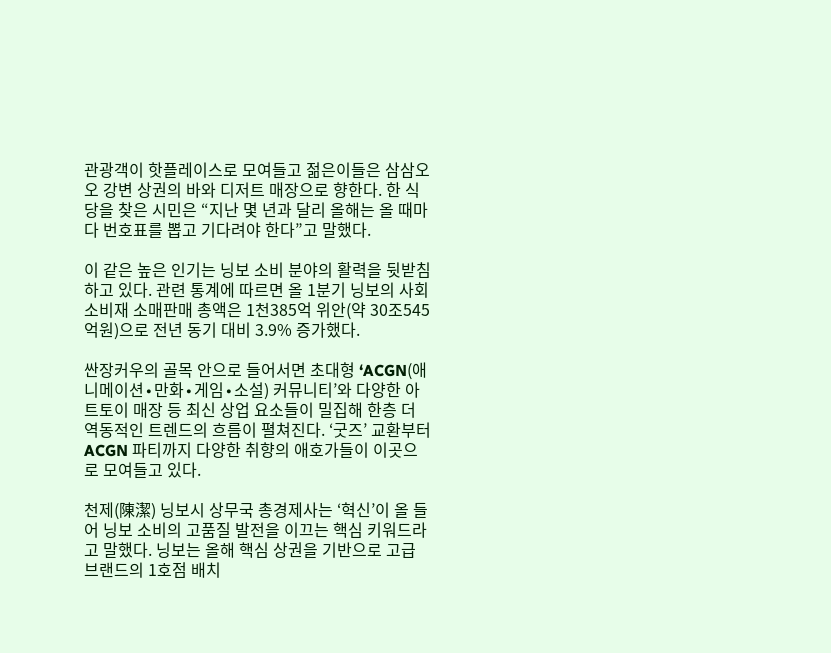관광객이 핫플레이스로 모여들고 젊은이들은 삼삼오오 강변 상권의 바와 디저트 매장으로 향한다. 한 식당을 찾은 시민은 “지난 몇 년과 달리 올해는 올 때마다 번호표를 뽑고 기다려야 한다”고 말했다.

이 같은 높은 인기는 닝보 소비 분야의 활력을 뒷받침하고 있다. 관련 통계에 따르면 올 1분기 닝보의 사회 소비재 소매판매 총액은 1천385억 위안(약 30조545억원)으로 전년 동기 대비 3.9% 증가했다.

싼장커우의 골목 안으로 들어서면 초대형 ‘ACGN(애니메이션∙만화∙게임∙소설) 커뮤니티’와 다양한 아트토이 매장 등 최신 상업 요소들이 밀집해 한층 더 역동적인 트렌드의 흐름이 펼쳐진다. ‘굿즈’ 교환부터 ACGN 파티까지 다양한 취향의 애호가들이 이곳으로 모여들고 있다.

천제(陳潔) 닝보시 상무국 총경제사는 ‘혁신’이 올 들어 닝보 소비의 고품질 발전을 이끄는 핵심 키워드라고 말했다. 닝보는 올해 핵심 상권을 기반으로 고급 브랜드의 1호점 배치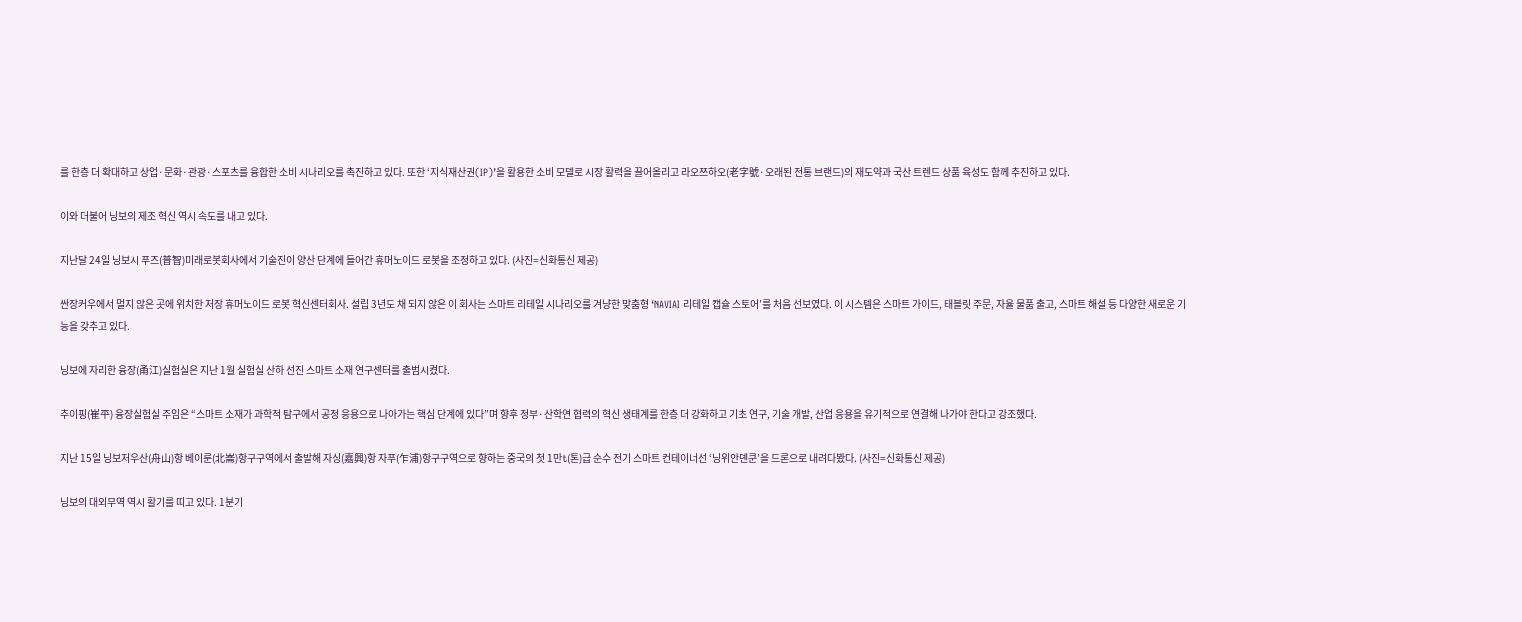를 한층 더 확대하고 상업·문화·관광·스포츠를 융합한 소비 시나리오를 촉진하고 있다. 또한 ‘지식재산권(IP)’을 활용한 소비 모델로 시장 활력을 끌어올리고 라오쯔하오(老字號·오래된 전통 브랜드)의 재도약과 국산 트렌드 상품 육성도 함께 추진하고 있다.

이와 더불어 닝보의 제조 혁신 역시 속도를 내고 있다.

지난달 24일 닝보시 푸즈(普智)미래로봇회사에서 기술진이 양산 단계에 들어간 휴머노이드 로봇을 조정하고 있다. (사진=신화통신 제공)

싼장커우에서 멀지 않은 곳에 위치한 저장 휴머노이드 로봇 혁신센터회사. 설립 3년도 채 되지 않은 이 회사는 스마트 리테일 시나리오를 겨냥한 맞춤형 ‘NAVIAI 리테일 캡슐 스토어’를 처음 선보였다. 이 시스템은 스마트 가이드, 태블릿 주문, 자율 물품 출고, 스마트 해설 등 다양한 새로운 기능을 갖추고 있다.

닝보에 자리한 융장(甬江)실험실은 지난 1월 실험실 산하 선진 스마트 소재 연구센터를 출범시켰다.

추이핑(崔平) 융장실험실 주임은 “스마트 소재가 과학적 탐구에서 공정 응용으로 나아가는 핵심 단계에 있다”며 향후 정부·산학연 협력의 혁신 생태계를 한층 더 강화하고 기초 연구, 기술 개발, 산업 응용을 유기적으로 연결해 나가야 한다고 강조했다.

지난 15일 닝보저우산(舟山)항 베이룬(北崙)항구구역에서 출발해 자싱(嘉興)항 자푸(乍浦)항구구역으로 향하는 중국의 첫 1만t(톤)급 순수 전기 스마트 컨테이너선 ‘닝위안뎬쿤’을 드론으로 내려다봤다. (사진=신화통신 제공)

닝보의 대외무역 역시 활기를 띠고 있다. 1분기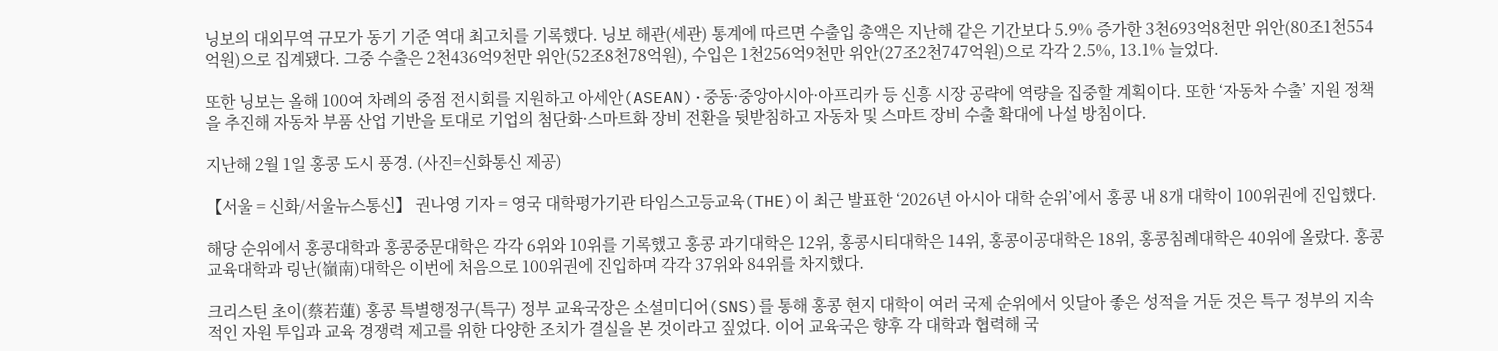닝보의 대외무역 규모가 동기 기준 역대 최고치를 기록했다. 닝보 해관(세관) 통계에 따르면 수출입 총액은 지난해 같은 기간보다 5.9% 증가한 3천693억8천만 위안(80조1천554억원)으로 집계됐다. 그중 수출은 2천436억9천만 위안(52조8천78억원), 수입은 1천256억9천만 위안(27조2천747억원)으로 각각 2.5%, 13.1% 늘었다.

또한 닝보는 올해 100여 차례의 중점 전시회를 지원하고 아세안(ASEAN)·중동·중앙아시아·아프리카 등 신흥 시장 공략에 역량을 집중할 계획이다. 또한 ‘자동차 수출’ 지원 정책을 추진해 자동차 부품 산업 기반을 토대로 기업의 첨단화·스마트화 장비 전환을 뒷받침하고 자동차 및 스마트 장비 수출 확대에 나설 방침이다.

지난해 2월 1일 홍콩 도시 풍경. (사진=신화통신 제공)

【서울 = 신화/서울뉴스통신】 권나영 기자 = 영국 대학평가기관 타임스고등교육(THE)이 최근 발표한 ‘2026년 아시아 대학 순위’에서 홍콩 내 8개 대학이 100위권에 진입했다.

해당 순위에서 홍콩대학과 홍콩중문대학은 각각 6위와 10위를 기록했고 홍콩 과기대학은 12위, 홍콩시티대학은 14위, 홍콩이공대학은 18위, 홍콩침례대학은 40위에 올랐다. 홍콩교육대학과 링난(嶺南)대학은 이번에 처음으로 100위권에 진입하며 각각 37위와 84위를 차지했다.

크리스틴 초이(蔡若蓮) 홍콩 특별행정구(특구) 정부 교육국장은 소셜미디어(SNS)를 통해 홍콩 현지 대학이 여러 국제 순위에서 잇달아 좋은 성적을 거둔 것은 특구 정부의 지속적인 자원 투입과 교육 경쟁력 제고를 위한 다양한 조치가 결실을 본 것이라고 짚었다. 이어 교육국은 향후 각 대학과 협력해 국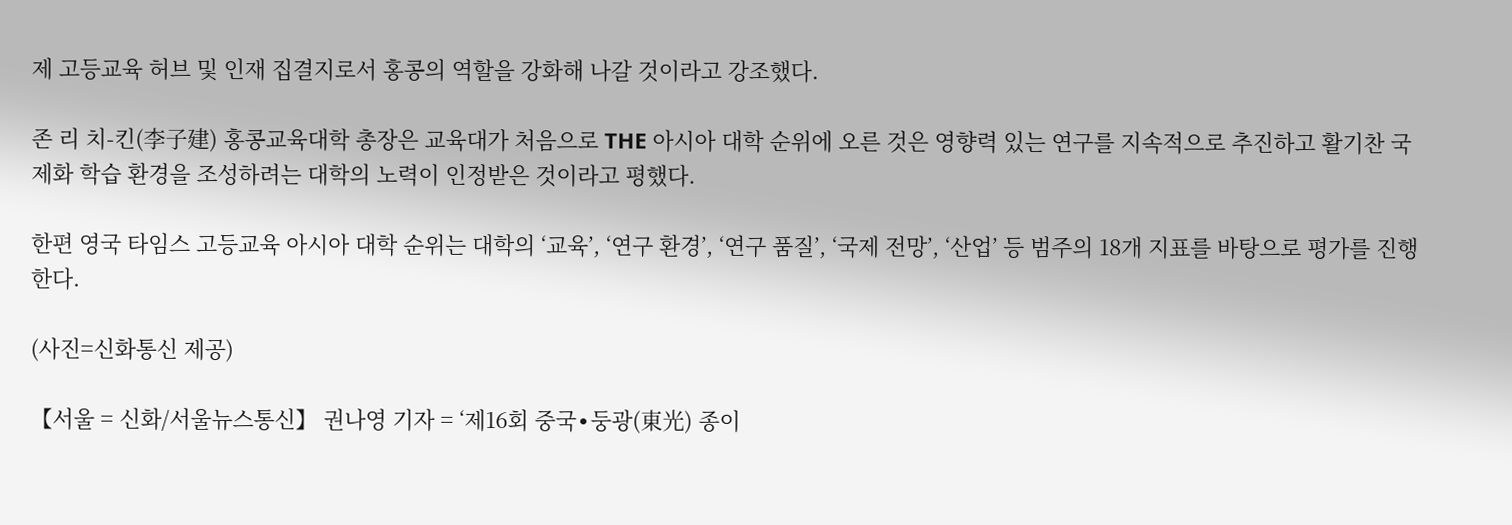제 고등교육 허브 및 인재 집결지로서 홍콩의 역할을 강화해 나갈 것이라고 강조했다.

존 리 치-킨(李子建) 홍콩교육대학 총장은 교육대가 처음으로 THE 아시아 대학 순위에 오른 것은 영향력 있는 연구를 지속적으로 추진하고 활기찬 국제화 학습 환경을 조성하려는 대학의 노력이 인정받은 것이라고 평했다.

한편 영국 타임스 고등교육 아시아 대학 순위는 대학의 ‘교육’, ‘연구 환경’, ‘연구 품질’, ‘국제 전망’, ‘산업’ 등 범주의 18개 지표를 바탕으로 평가를 진행한다.

(사진=신화통신 제공)

【서울 = 신화/서울뉴스통신】 권나영 기자 = ‘제16회 중국∙둥광(東光) 종이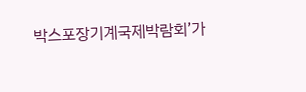박스포장기계국제박람회’가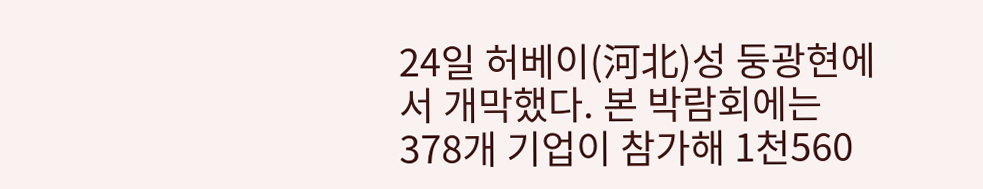24일 허베이(河北)성 둥광현에서 개막했다. 본 박람회에는 378개 기업이 참가해 1천560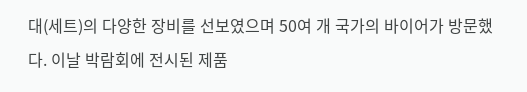대(세트)의 다양한 장비를 선보였으며 50여 개 국가의 바이어가 방문했다. 이날 박람회에 전시된 제품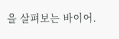을 살펴보는 바이어.